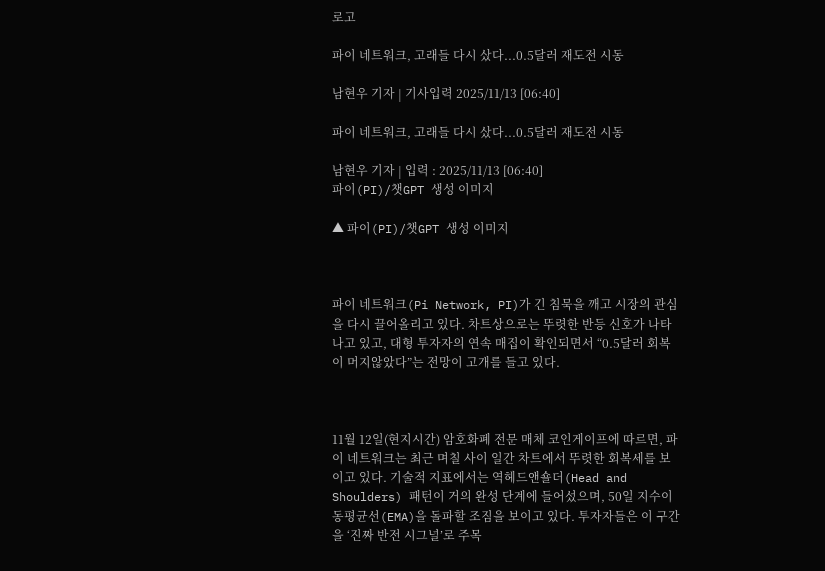로고

파이 네트워크, 고래들 다시 샀다...0.5달러 재도전 시동

남현우 기자 | 기사입력 2025/11/13 [06:40]

파이 네트워크, 고래들 다시 샀다...0.5달러 재도전 시동

남현우 기자 | 입력 : 2025/11/13 [06:40]
파이(PI)/챗GPT 생성 이미지

▲ 파이(PI)/챗GPT 생성 이미지



파이 네트워크(Pi Network, PI)가 긴 침묵을 깨고 시장의 관심을 다시 끌어올리고 있다. 차트상으로는 뚜렷한 반등 신호가 나타나고 있고, 대형 투자자의 연속 매집이 확인되면서 “0.5달러 회복이 머지않았다”는 전망이 고개를 들고 있다.



11월 12일(현지시간) 암호화폐 전문 매체 코인게이프에 따르면, 파이 네트워크는 최근 며칠 사이 일간 차트에서 뚜렷한 회복세를 보이고 있다. 기술적 지표에서는 역헤드앤숄더(Head and Shoulders) 패턴이 거의 완성 단계에 들어섰으며, 50일 지수이동평균선(EMA)을 돌파할 조짐을 보이고 있다. 투자자들은 이 구간을 ‘진짜 반전 시그널’로 주목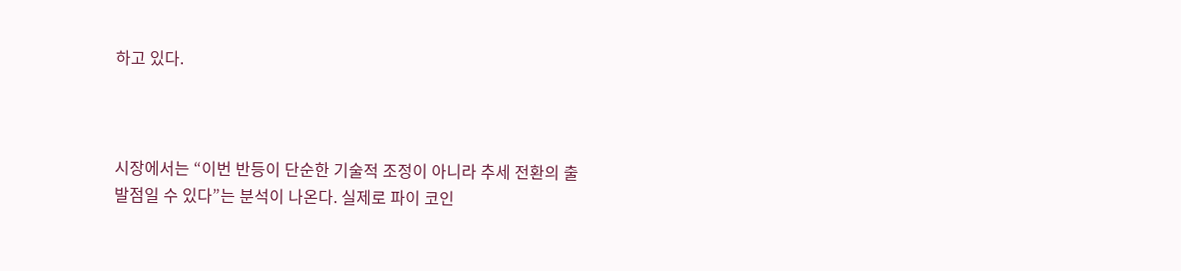하고 있다.



시장에서는 “이번 반등이 단순한 기술적 조정이 아니라 추세 전환의 출발점일 수 있다”는 분석이 나온다. 실제로 파이 코인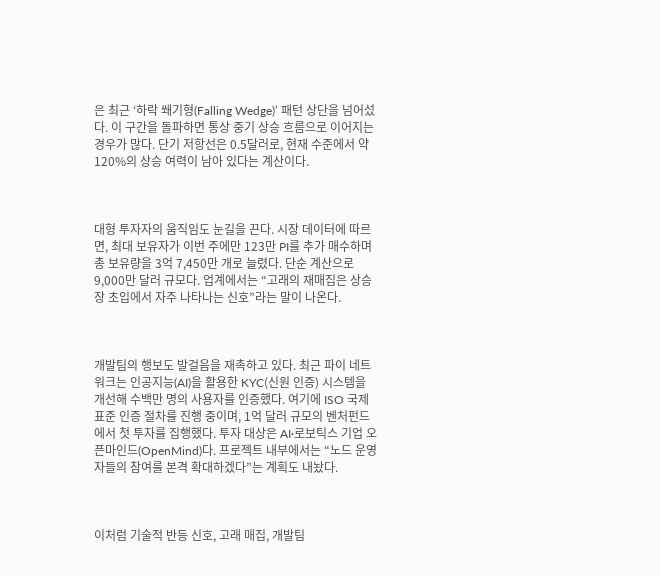은 최근 ‘하락 쐐기형(Falling Wedge)’ 패턴 상단을 넘어섰다. 이 구간을 돌파하면 통상 중기 상승 흐름으로 이어지는 경우가 많다. 단기 저항선은 0.5달러로, 현재 수준에서 약 120%의 상승 여력이 남아 있다는 계산이다.



대형 투자자의 움직임도 눈길을 끈다. 시장 데이터에 따르면, 최대 보유자가 이번 주에만 123만 PI를 추가 매수하며 총 보유량을 3억 7,450만 개로 늘렸다. 단순 계산으로 9,000만 달러 규모다. 업계에서는 “고래의 재매집은 상승장 초입에서 자주 나타나는 신호”라는 말이 나온다.



개발팀의 행보도 발걸음을 재촉하고 있다. 최근 파이 네트워크는 인공지능(AI)을 활용한 KYC(신원 인증) 시스템을 개선해 수백만 명의 사용자를 인증했다. 여기에 ISO 국제표준 인증 절차를 진행 중이며, 1억 달러 규모의 벤처펀드에서 첫 투자를 집행했다. 투자 대상은 AI·로보틱스 기업 오픈마인드(OpenMind)다. 프로젝트 내부에서는 “노드 운영자들의 참여를 본격 확대하겠다”는 계획도 내놨다.



이처럼 기술적 반등 신호, 고래 매집, 개발팀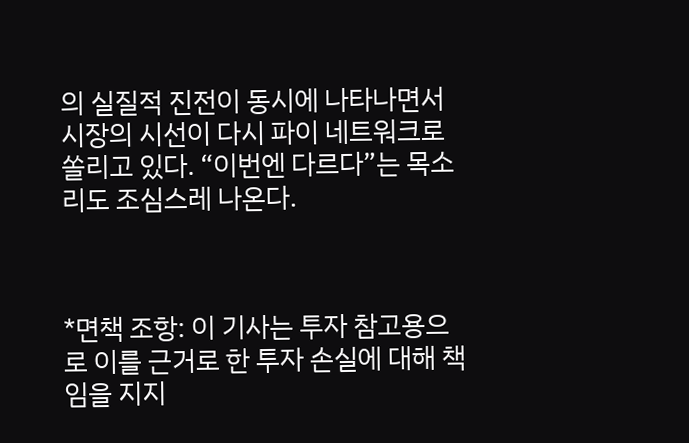의 실질적 진전이 동시에 나타나면서 시장의 시선이 다시 파이 네트워크로 쏠리고 있다. “이번엔 다르다”는 목소리도 조심스레 나온다.



*면책 조항: 이 기사는 투자 참고용으로 이를 근거로 한 투자 손실에 대해 책임을 지지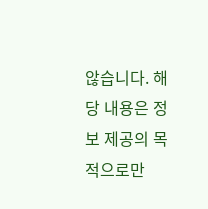않습니다. 해당 내용은 정보 제공의 목적으로만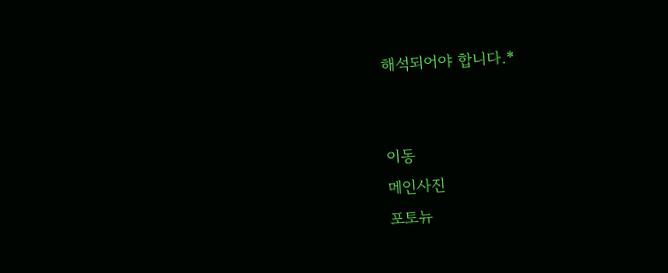해석되어야 합니다.*


이동
메인사진
포토뉴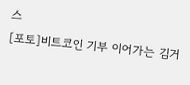스
[포토]비트코인 기부 이어가는 김거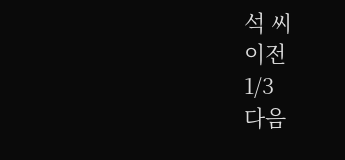석 씨
이전
1/3
다음